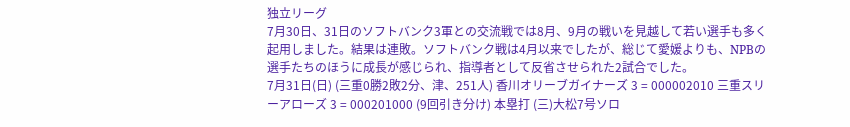独立リーグ
7月30日、31日のソフトバンク3軍との交流戦では8月、9月の戦いを見越して若い選手も多く起用しました。結果は連敗。ソフトバンク戦は4月以来でしたが、総じて愛媛よりも、NPBの選手たちのほうに成長が感じられ、指導者として反省させられた2試合でした。
7月31日(日) (三重0勝2敗2分、津、251人) 香川オリーブガイナーズ 3 = 000002010 三重スリーアローズ 3 = 000201000 (9回引き分け) 本塁打 (三)大松7号ソロ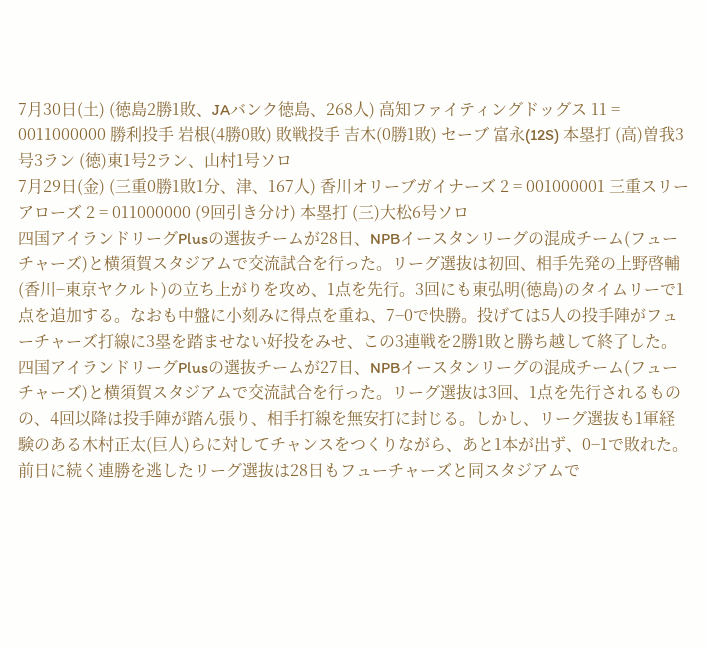7月30日(土) (徳島2勝1敗、JAバンク徳島、268人) 高知ファイティングドッグス 11 = 0011000000 勝利投手 岩根(4勝0敗) 敗戦投手 吉木(0勝1敗) セーブ 富永(12S) 本塁打 (高)曽我3号3ラン (徳)東1号2ラン、山村1号ソロ
7月29日(金) (三重0勝1敗1分、津、167人) 香川オリーブガイナーズ 2 = 001000001 三重スリーアローズ 2 = 011000000 (9回引き分け) 本塁打 (三)大松6号ソロ
四国アイランドリーグPlusの選抜チームが28日、NPBイースタンリーグの混成チーム(フューチャーズ)と横須賀スタジアムで交流試合を行った。リーグ選抜は初回、相手先発の上野啓輔(香川−東京ヤクルト)の立ち上がりを攻め、1点を先行。3回にも東弘明(徳島)のタイムリーで1点を追加する。なおも中盤に小刻みに得点を重ね、7−0で快勝。投げては5人の投手陣がフューチャーズ打線に3塁を踏ませない好投をみせ、この3連戦を2勝1敗と勝ち越して終了した。
四国アイランドリーグPlusの選抜チームが27日、NPBイースタンリーグの混成チーム(フューチャーズ)と横須賀スタジアムで交流試合を行った。リーグ選抜は3回、1点を先行されるものの、4回以降は投手陣が踏ん張り、相手打線を無安打に封じる。しかし、リーグ選抜も1軍経験のある木村正太(巨人)らに対してチャンスをつくりながら、あと1本が出ず、0−1で敗れた。前日に続く連勝を逃したリーグ選抜は28日もフューチャーズと同スタジアムで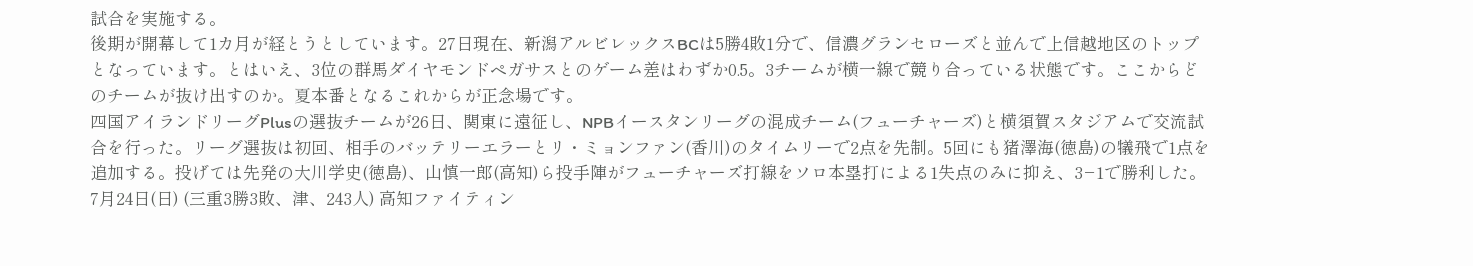試合を実施する。
後期が開幕して1カ月が経とうとしています。27日現在、新潟アルビレックスBCは5勝4敗1分で、信濃グランセローズと並んで上信越地区のトップとなっています。とはいえ、3位の群馬ダイヤモンドペガサスとのゲーム差はわずか0.5。3チームが横一線で競り合っている状態です。ここからどのチームが抜け出すのか。夏本番となるこれからが正念場です。
四国アイランドリーグPlusの選抜チームが26日、関東に遠征し、NPBイースタンリーグの混成チーム(フューチャーズ)と横須賀スタジアムで交流試合を行った。リーグ選抜は初回、相手のバッテリーエラーとリ・ミョンファン(香川)のタイムリーで2点を先制。5回にも猪澤海(徳島)の犠飛で1点を追加する。投げては先発の大川学史(徳島)、山慎一郎(高知)ら投手陣がフューチャーズ打線をソロ本塁打による1失点のみに抑え、3−1で勝利した。
7月24日(日) (三重3勝3敗、津、243人) 高知ファイティン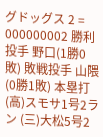グドッグス 2 = 000000002 勝利投手 野口(1勝0敗) 敗戦投手 山隈(0勝1敗) 本塁打 (高)スモサ1号2ラン (三)大松5号2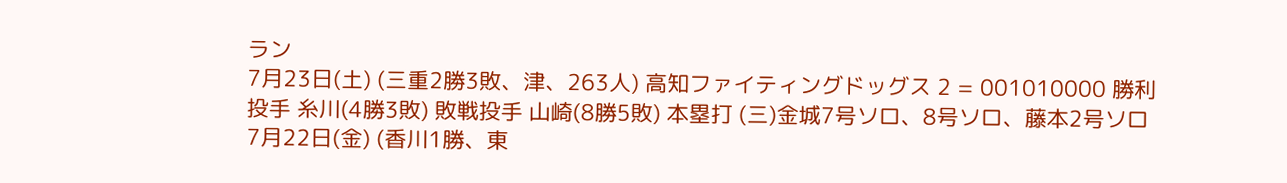ラン
7月23日(土) (三重2勝3敗、津、263人) 高知ファイティングドッグス 2 = 001010000 勝利投手 糸川(4勝3敗) 敗戦投手 山崎(8勝5敗) 本塁打 (三)金城7号ソロ、8号ソロ、藤本2号ソロ
7月22日(金) (香川1勝、東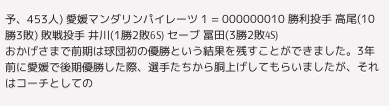予、453人) 愛媛マンダリンパイレーツ 1 = 000000010 勝利投手 高尾(10勝3敗) 敗戦投手 井川(1勝2敗6S) セーブ 冨田(3勝2敗4S)
おかげさまで前期は球団初の優勝という結果を残すことができました。3年前に愛媛で後期優勝した際、選手たちから胴上げしてもらいましたが、それはコーチとしての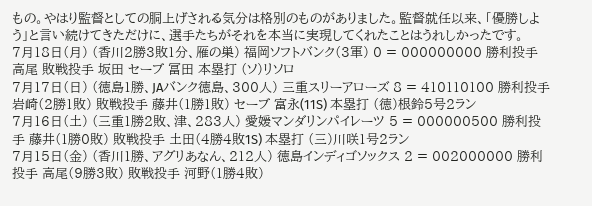もの。やはり監督としての胴上げされる気分は格別のものがありました。監督就任以来、「優勝しよう」と言い続けてきただけに、選手たちがそれを本当に実現してくれたことはうれしかったです。
7月18日(月) (香川2勝3敗1分、雁の巣) 福岡ソフトバンク(3軍) 0 = 000000000 勝利投手 高尾 敗戦投手 坂田 セーブ 冨田 本塁打 (ソ)リソロ
7月17日(日) (徳島1勝、JAバンク徳島、300人) 三重スリーアローズ 8 = 410110100 勝利投手 岩崎(2勝1敗) 敗戦投手 藤井(1勝1敗) セーブ 富永(11S) 本塁打 (徳)根鈴5号2ラン
7月16日(土) (三重1勝2敗、津、283人) 愛媛マンダリンパイレーツ 5 = 000000500 勝利投手 藤井(1勝0敗) 敗戦投手 土田(4勝4敗1S) 本塁打 (三)川咲1号2ラン
7月15日(金) (香川1勝、アグリあなん、212人) 徳島インディゴソックス 2 = 002000000 勝利投手 高尾(9勝3敗) 敗戦投手 河野(1勝4敗)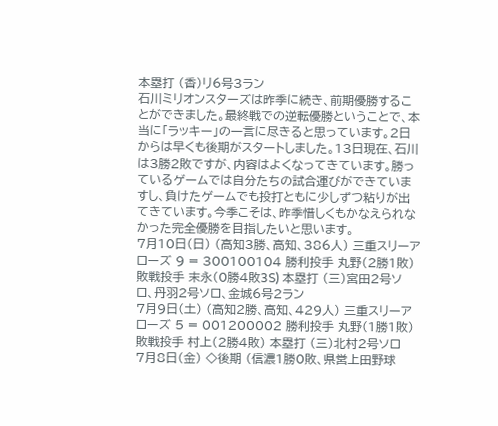本塁打 (香)リ6号3ラン
石川ミリオンスターズは昨季に続き、前期優勝することができました。最終戦での逆転優勝ということで、本当に「ラッキー」の一言に尽きると思っています。2日からは早くも後期がスタートしました。13日現在、石川は3勝2敗ですが、内容はよくなってきています。勝っているゲームでは自分たちの試合運びができていますし、負けたゲームでも投打ともに少しずつ粘りが出てきています。今季こそは、昨季惜しくもかなえられなかった完全優勝を目指したいと思います。
7月10日(日) (高知3勝、高知、386人) 三重スリーアローズ 9 = 300100104 勝利投手 丸野(2勝1敗) 敗戦投手 末永(0勝4敗3S) 本塁打 (三)宮田2号ソロ、丹羽2号ソロ、金城6号2ラン
7月9日(土) (高知2勝、高知、429人) 三重スリーアローズ 5 = 001200002 勝利投手 丸野(1勝1敗) 敗戦投手 村上(2勝4敗) 本塁打 (三)北村2号ソロ
7月8日(金) ◇後期 (信濃1勝0敗、県営上田野球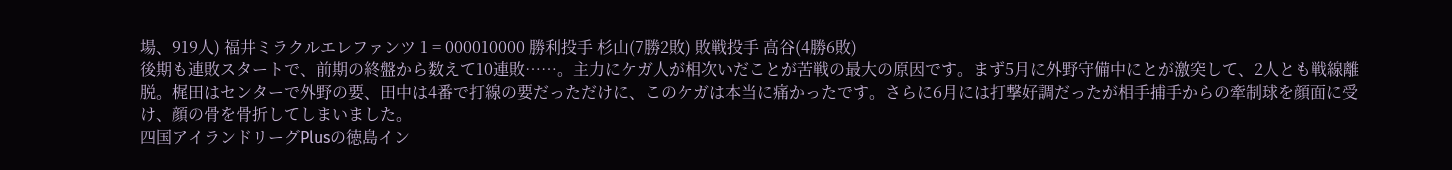場、919人) 福井ミラクルエレファンツ 1 = 000010000 勝利投手 杉山(7勝2敗) 敗戦投手 高谷(4勝6敗)
後期も連敗スタートで、前期の終盤から数えて10連敗……。主力にケガ人が相次いだことが苦戦の最大の原因です。まず5月に外野守備中にとが激突して、2人とも戦線離脱。梶田はセンターで外野の要、田中は4番で打線の要だっただけに、このケガは本当に痛かったです。さらに6月には打撃好調だったが相手捕手からの牽制球を顔面に受け、顔の骨を骨折してしまいました。
四国アイランドリーグPlusの徳島イン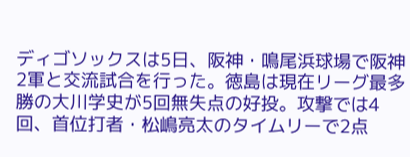ディゴソックスは5日、阪神・鳴尾浜球場で阪神2軍と交流試合を行った。徳島は現在リーグ最多勝の大川学史が5回無失点の好投。攻撃では4回、首位打者・松嶋亮太のタイムリーで2点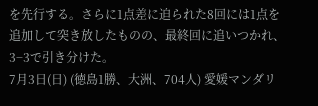を先行する。さらに1点差に迫られた8回には1点を追加して突き放したものの、最終回に追いつかれ、3−3で引き分けた。
7月3日(日) (徳島1勝、大洲、704人) 愛媛マンダリ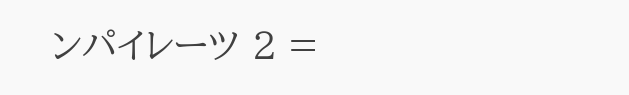ンパイレーツ 2 =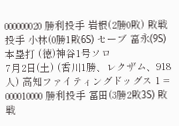000000020 勝利投手 岩根(2勝0敗) 敗戦投手 小林(0勝1敗6S) セーブ 富永(9S) 本塁打 (徳)神谷1号ソロ
7月2日(土) (香川1勝、レクザム、918人) 高知ファイティングドッグス 1 = 000010000 勝利投手 冨田(3勝2敗3S) 敗戦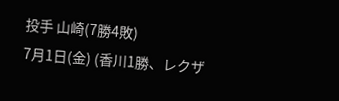投手 山崎(7勝4敗)
7月1日(金) (香川1勝、レクザ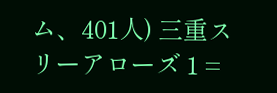ム、401人) 三重スリーアローズ 1 =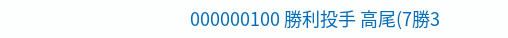000000100 勝利投手 高尾(7勝3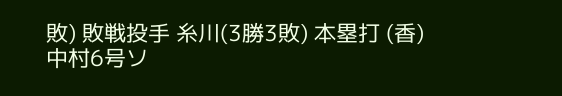敗) 敗戦投手 糸川(3勝3敗) 本塁打 (香)中村6号ソ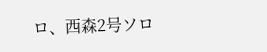ロ、西森2号ソロ